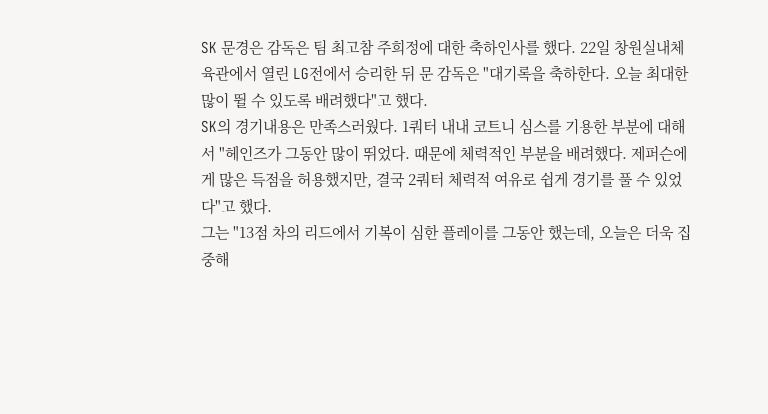SK 문경은 감독은 팀 최고참 주희정에 대한 축하인사를 했다. 22일 창원실내체육관에서 열린 LG전에서 승리한 뒤 문 감독은 "대기록을 축하한다. 오늘 최대한 많이 뛸 수 있도록 배려했다"고 했다.
SK의 경기내용은 만족스러웠다. 1쿼터 내내 코트니 심스를 기용한 부분에 대해서 "헤인즈가 그동안 많이 뛰었다. 때문에 체력적인 부분을 배려했다. 제퍼슨에게 많은 득점을 허용했지만, 결국 2쿼터 체력적 여유로 쉽게 경기를 풀 수 있었다"고 했다.
그는 "13점 차의 리드에서 기복이 심한 플레이를 그동안 했는데, 오늘은 더욱 집중해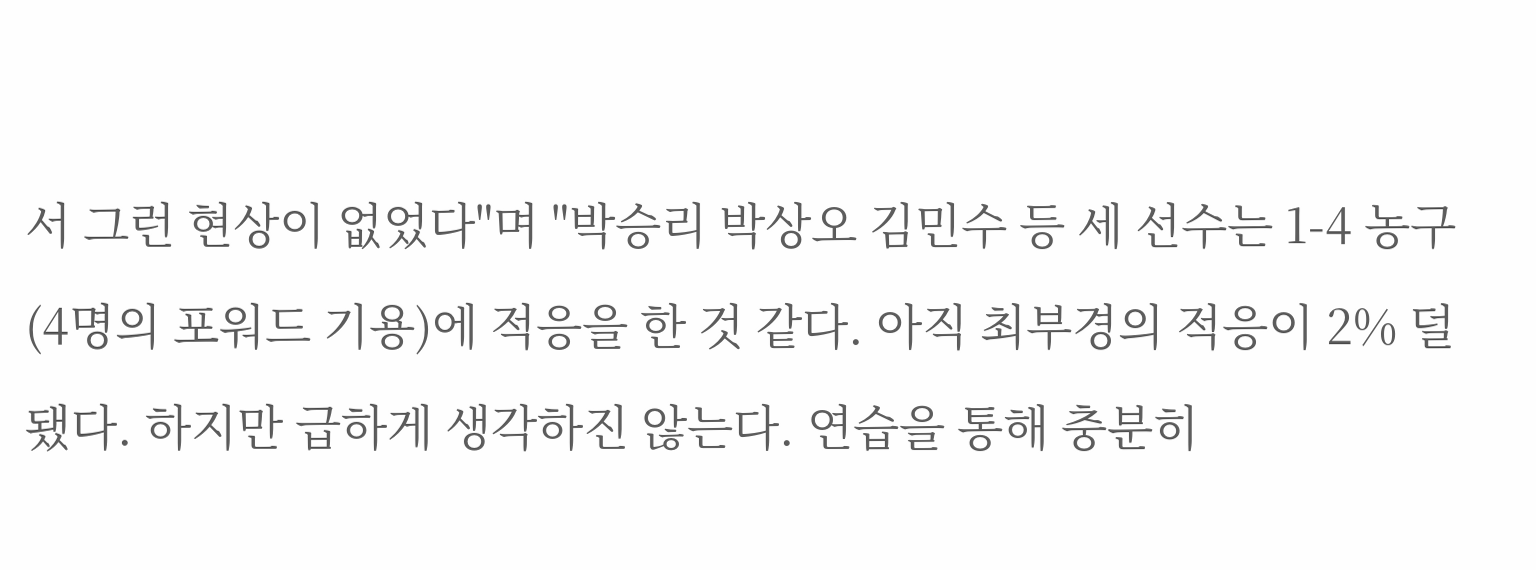서 그런 현상이 없었다"며 "박승리 박상오 김민수 등 세 선수는 1-4 농구(4명의 포워드 기용)에 적응을 한 것 같다. 아직 최부경의 적응이 2% 덜 됐다. 하지만 급하게 생각하진 않는다. 연습을 통해 충분히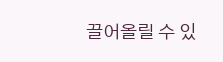끌어올릴 수 있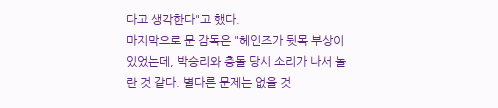다고 생각한다"고 했다.
마지막으로 문 감독은 "헤인즈가 뒷목 부상이 있었는데, 박승리와 충돌 당시 소리가 나서 놀란 것 같다. 별다른 문제는 없을 것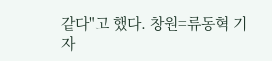같다"고 했다. 창원=류동혁 기자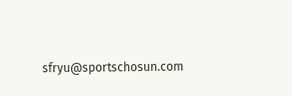sfryu@sportschosun.com